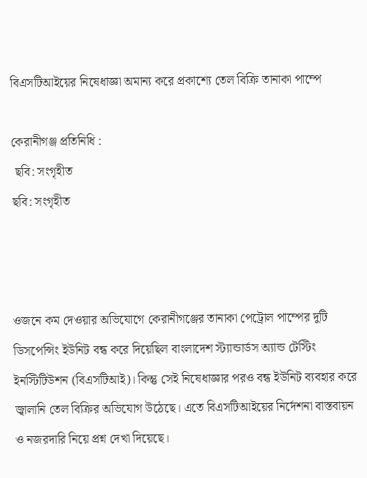বিএসটিআইয়ের নিষেধাজ্ঞা অমান্য করে প্রকাশ্যে তেল বিক্রি তানাকা পাম্পে

কেরানীগঞ্জ প্রতিনিধি :
 ছবি: সংগৃহীত
ছবি: সংগৃহীত



ওজনে কম দেওয়ার অভিযোগে কেরানীগঞ্জের তানাকা পেট্রোল পাম্পের দুটি ডিসপেন্সিং ইউনিট বন্ধ করে দিয়েছিল বাংলাদেশ স্ট্যান্ডার্ডস অ্যান্ড টেস্টিং ইনস্টিটিউশন (বিএসটিআই)। কিন্তু সেই নিষেধাজ্ঞার পরও বন্ধ ইউনিট ব্যবহার করে জ্বালানি তেল বিক্রির অভিযোগ উঠেছে। এতে বিএসটিআইয়ের নির্দেশনা বাস্তবায়ন ও নজরদারি নিয়ে প্রশ্ন দেখা দিয়েছে।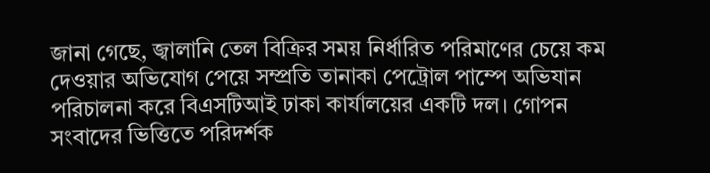জানা গেছে, জ্বালানি তেল বিক্রির সময় নির্ধারিত পরিমাণের চেয়ে কম দেওয়ার অভিযোগ পেয়ে সম্প্রতি তানাকা পেট্রোল পাম্পে অভিযান পরিচালনা করে বিএসটিআই ঢাকা কার্যালয়ের একটি দল। গোপন সংবাদের ভিত্তিতে পরিদর্শক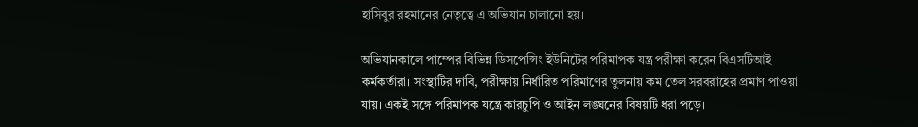হাসিবুর রহমানের নেতৃত্বে এ অভিযান চালানো হয়।

অভিযানকালে পাম্পের বিভিন্ন ডিসপেন্সিং ইউনিটের পরিমাপক যন্ত্র পরীক্ষা করেন বিএসটিআই কর্মকর্তারা। সংস্থাটির দাবি, পরীক্ষায় নির্ধারিত পরিমাণের তুলনায় কম তেল সরবরাহের প্রমাণ পাওয়া যায়। একই সঙ্গে পরিমাপক যন্ত্রে কারচুপি ও আইন লঙ্ঘনের বিষয়টি ধরা পড়ে।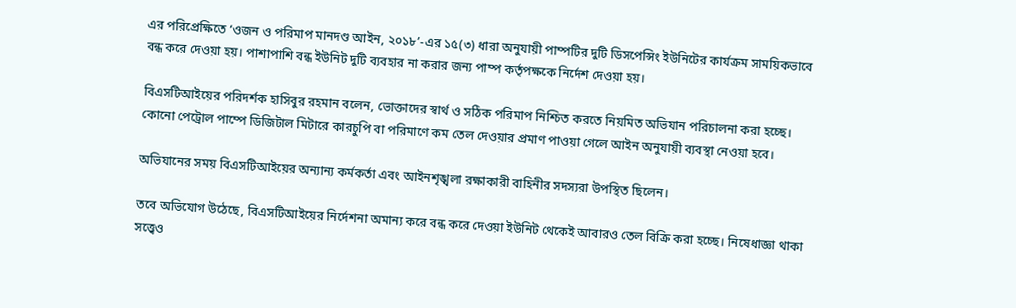এর পরিপ্রেক্ষিতে ‘ওজন ও পরিমাপ মানদণ্ড আইন, ২০১৮’-এর ১৫(৩) ধারা অনুযায়ী পাম্পটির দুটি ডিসপেন্সিং ইউনিটের কার্যক্রম সাময়িকভাবে বন্ধ করে দেওয়া হয়। পাশাপাশি বন্ধ ইউনিট দুটি ব্যবহার না করার জন্য পাম্প কর্তৃপক্ষকে নির্দেশ দেওয়া হয়।

বিএসটিআইয়ের পরিদর্শক হাসিবুর রহমান বলেন, ভোক্তাদের স্বার্থ ও সঠিক পরিমাপ নিশ্চিত করতে নিয়মিত অভিযান পরিচালনা করা হচ্ছে। কোনো পেট্রোল পাম্পে ডিজিটাল মিটারে কারচুপি বা পরিমাণে কম তেল দেওয়ার প্রমাণ পাওয়া গেলে আইন অনুযায়ী ব্যবস্থা নেওয়া হবে।

অভিযানের সময় বিএসটিআইয়ের অন্যান্য কর্মকর্তা এবং আইনশৃঙ্খলা রক্ষাকারী বাহিনীর সদস্যরা উপস্থিত ছিলেন।

তবে অভিযোগ উঠেছে, বিএসটিআইয়ের নির্দেশনা অমান্য করে বন্ধ করে দেওয়া ইউনিট থেকেই আবারও তেল বিক্রি করা হচ্ছে। নিষেধাজ্ঞা থাকা সত্ত্বেও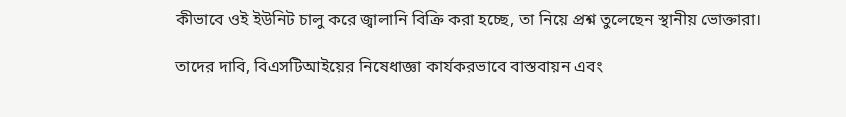কীভাবে ওই ইউনিট চালু করে জ্বালানি বিক্রি করা হচ্ছে, তা নিয়ে প্রশ্ন তুলেছেন স্থানীয় ভোক্তারা।

তাদের দাবি, বিএসটিআইয়ের নিষেধাজ্ঞা কার্যকরভাবে বাস্তবায়ন এবং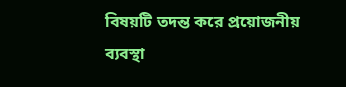বিষয়টি তদন্ত করে প্রয়োজনীয় ব্যবস্থা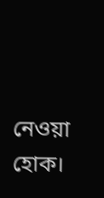নেওয়া হোক।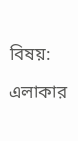বিষয়:

এলাকার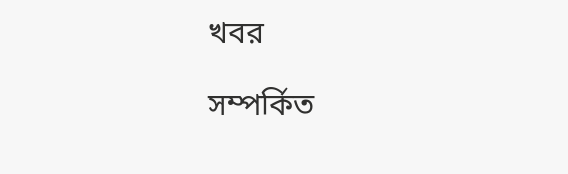খবর

সম্পর্কিত